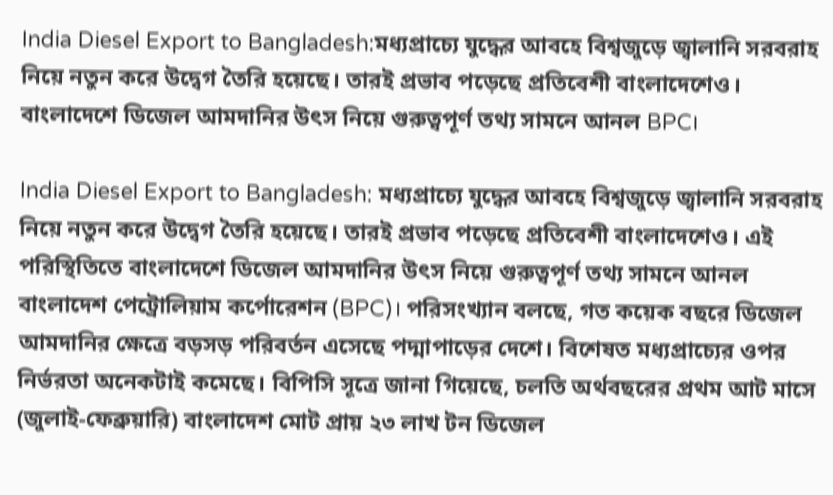India Diesel Export to Bangladesh:মধ্যপ্রাচ্যে যুদ্ধের আবহে বিশ্বজুড়ে জ্বালানি সরবরাহ নিয়ে নতুন করে উদ্বেগ তৈরি হয়েছে। তারই প্রভাব পড়েছে প্রতিবেশী বাংলাদেশেও। বাংলাদেশে ডিজেল আমদানির উৎস নিয়ে গুরুত্বপূর্ণ তথ্য সামনে আনল BPC।

India Diesel Export to Bangladesh: মধ্যপ্রাচ্যে যুদ্ধের আবহে বিশ্বজুড়ে জ্বালানি সরবরাহ নিয়ে নতুন করে উদ্বেগ তৈরি হয়েছে। তারই প্রভাব পড়েছে প্রতিবেশী বাংলাদেশেও। এই পরিস্থিতিতে বাংলাদেশে ডিজেল আমদানির উৎস নিয়ে গুরুত্বপূর্ণ তথ্য সামনে আনল বাংলাদেশ পেট্রোলিয়াম কর্পোরেশন (BPC)। পরিসংখ্যান বলছে, গত কয়েক বছরে ডিজেল আমদানির ক্ষেত্রে বড়সড় পরিবর্তন এসেছে পদ্মাপাড়ের দেশে। বিশেষত মধ্যপ্রাচ্যের ওপর নির্ভরতা অনেকটাই কমেছে। বিপিসি সূত্রে জানা গিয়েছে, চলতি অর্থবছরের প্রথম আট মাসে (জুলাই-ফেব্রুয়ারি) বাংলাদেশ মোট প্রায় ২৩ লাখ টন ডিজেল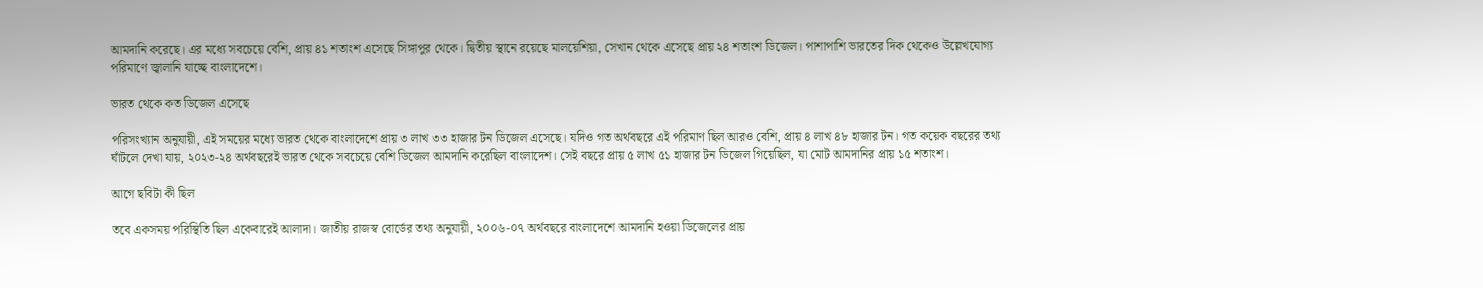আমদানি করেছে। এর মধ্যে সবচেয়ে বেশি, প্রায় ৪১ শতাংশ এসেছে সিঙ্গাপুর থেকে। দ্বিতীয় স্থানে রয়েছে মালয়েশিয়া, সেখান থেকে এসেছে প্রায় ২৪ শতাংশ ডিজেল। পাশাপাশি ভারতের দিক থেকেও উল্লেখযোগ্য পরিমাণে জ্বালানি যাচ্ছে বাংলাদেশে।

ভারত থেকে কত ডিজেল এসেছে

পরিসংখ্যান অনুযায়ী, এই সময়ের মধ্যে ভারত থেকে বাংলাদেশে প্রায় ৩ লাখ ৩৩ হাজার টন ডিজেল এসেছে। যদিও গত অর্থবছরে এই পরিমাণ ছিল আরও বেশি, প্রায় ৪ লাখ ৪৮ হাজার টন। গত কয়েক বছরের তথ্য ঘাঁটলে দেখা যায়, ২০২৩-২৪ অর্থবছরেই ভারত থেকে সবচেয়ে বেশি ডিজেল আমদানি করেছিল বাংলাদেশ। সেই বছরে প্রায় ৫ লাখ ৫১ হাজার টন ডিজেল গিয়েছিল, যা মোট আমদানির প্রায় ১৫ শতাংশ।

আগে ছবিটা কী ছিল

তবে একসময় পরিস্থিতি ছিল একেবারেই আলাদা। জাতীয় রাজস্ব বোর্ডের তথ্য অনুযায়ী, ২০০৬-০৭ অর্থবছরে বাংলাদেশে আমদানি হওয়া ডিজেলের প্রায়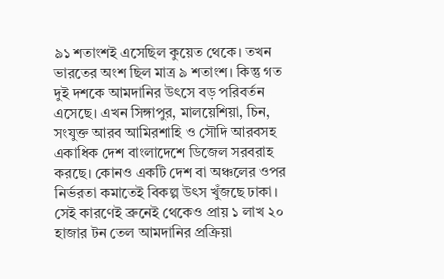৯১ শতাংশই এসেছিল কুয়েত থেকে। তখন ভারতের অংশ ছিল মাত্র ৯ শতাংশ। কিন্তু গত দুই দশকে আমদানির উৎসে বড় পরিবর্তন এসেছে। এখন সিঙ্গাপুর, মালয়েশিয়া, চিন, সংযুক্ত আরব আমিরশাহি ও সৌদি আরবসহ একাধিক দেশ বাংলাদেশে ডিজেল সরবরাহ করছে। কোনও একটি দেশ বা অঞ্চলের ওপর নির্ভরতা কমাতেই বিকল্প উৎস খুঁজছে ঢাকা। সেই কারণেই ব্রুনেই থেকেও প্রায় ১ লাখ ২০ হাজার টন তেল আমদানির প্রক্রিয়া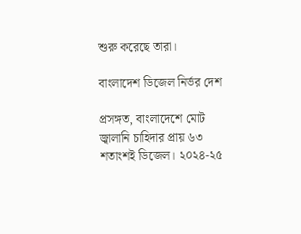শুরু করেছে তারা।

বাংলাদেশ ডিজেল নির্ভর দেশ

প্রসঙ্গত, বাংলাদেশে মোট জ্বালানি চাহিদার প্রায় ৬৩ শতাংশই ডিজেল। ২০২৪-২৫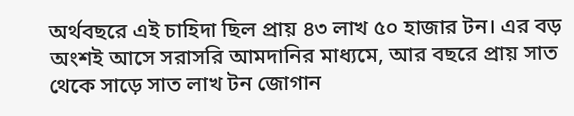অর্থবছরে এই চাহিদা ছিল প্রায় ৪৩ লাখ ৫০ হাজার টন। এর বড় অংশই আসে সরাসরি আমদানির মাধ্যমে, আর বছরে প্রায় সাত থেকে সাড়ে সাত লাখ টন জোগান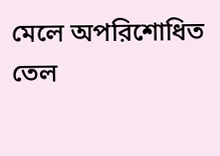মেলে অপরিশোধিত তেল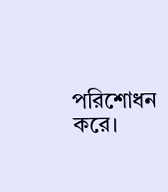পরিশোধন করে।